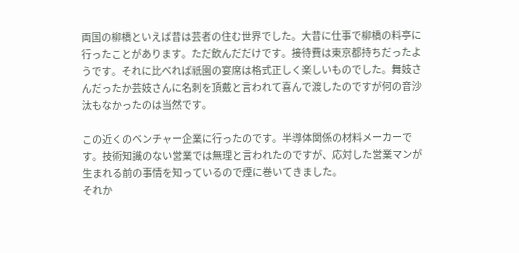両国の柳橋といえば昔は芸者の住む世界でした。大昔に仕事で柳橋の料亭に行ったことがあります。ただ飲んだだけです。接待費は東京都持ちだったようです。それに比べれば祇園の宴席は格式正しく楽しいものでした。舞妓さんだったか芸妓さんに名刺を頂戴と言われて喜んで渡したのですが何の音沙汰もなかったのは当然です。

この近くのベンチャー企業に行ったのです。半導体関係の材料メーカーです。技術知識のない営業では無理と言われたのですが、応対した営業マンが生まれる前の事情を知っているので煙に巻いてきました。
それか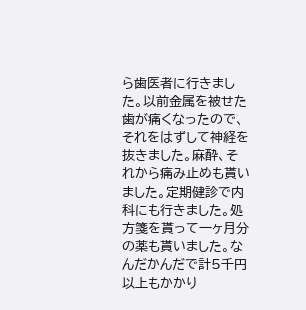ら歯医者に行きました。以前金属を被せた歯が痛くなったので、それをはずして神経を抜きました。麻酔、それから痛み止めも貰いました。定期健診で内科にも行きました。処方箋を貰って一ヶ月分の薬も貰いました。なんだかんだで計5千円以上もかかり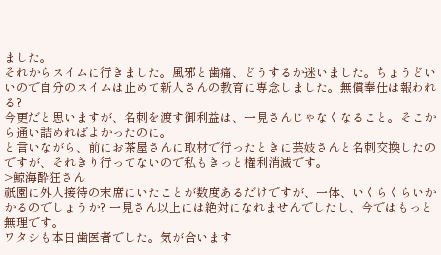ました。
それからスイムに行きました。風邪と歯痛、どうするか迷いました。ちょうどいいので自分のスイムは止めて新人さんの教育に専念しました。無償奉仕は報われる?
今更だと思いますが、名刺を渡す御利益は、一見さんじゃなくなること。そこから通い詰めればよかったのに。
と言いながら、前にお茶屋さんに取材で行ったときに芸妓さんと名刺交換したのですが、それきり行ってないので私もきっと権利消滅です。
>鯨海酔狂さん
祇園に外人接待の末席にいたことが数度あるだけですが、一体、いくらくらいかかるのでしょうか? 一見さん以上には絶対になれませんでしたし、今ではもっと無理です。
ワタシも本日歯医者でした。気が合います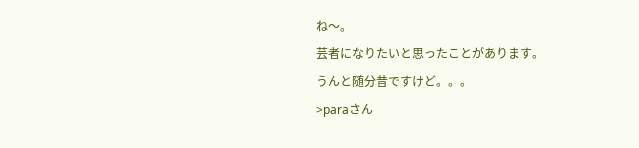ね〜。
芸者になりたいと思ったことがあります。
うんと随分昔ですけど。。。
>paraさん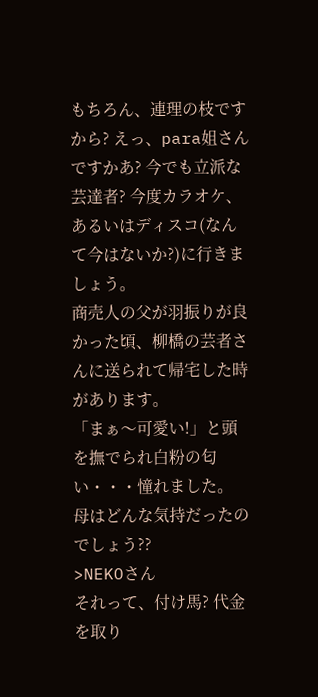もちろん、連理の枝ですから? えっ、para姐さんですかあ? 今でも立派な芸達者? 今度カラオケ、あるいはディスコ(なんて今はないか?)に行きましょう。
商売人の父が羽振りが良かった頃、柳橋の芸者さんに送られて帰宅した時があります。
「まぁ〜可愛い!」と頭を撫でられ白粉の匂い・・・憧れました。
母はどんな気持だったのでしょう??
>NEKOさん
それって、付け馬? 代金を取り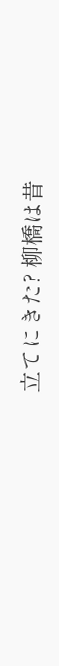立てにきた? 柳橋は昔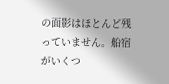の面影はほとんど残っていません。船宿がいくつ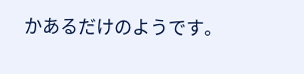かあるだけのようです。